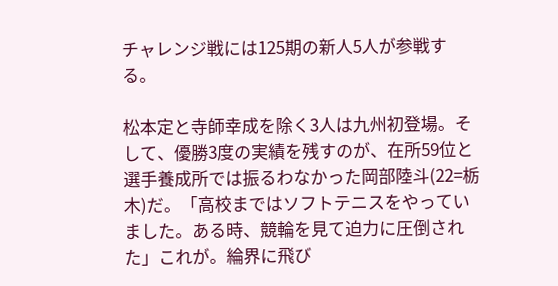チャレンジ戦には125期の新人5人が参戦する。

松本定と寺師幸成を除く3人は九州初登場。そして、優勝3度の実績を残すのが、在所59位と選手養成所では振るわなかった岡部陸斗(22=栃木)だ。「高校まではソフトテニスをやっていました。ある時、競輪を見て迫力に圧倒された」これが。綸界に飛び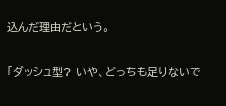込んだ理由だという。

「ダッシュ型? いや、どっちも足りないで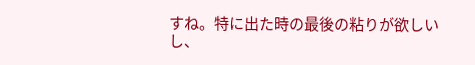すね。特に出た時の最後の粘りが欲しいし、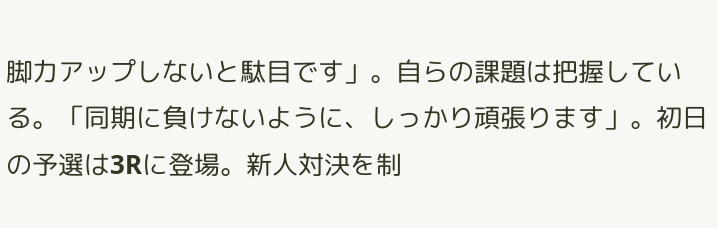脚力アップしないと駄目です」。自らの課題は把握している。「同期に負けないように、しっかり頑張ります」。初日の予選は3Rに登場。新人対決を制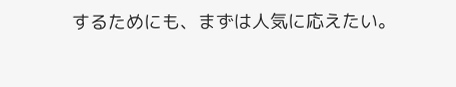するためにも、まずは人気に応えたい。